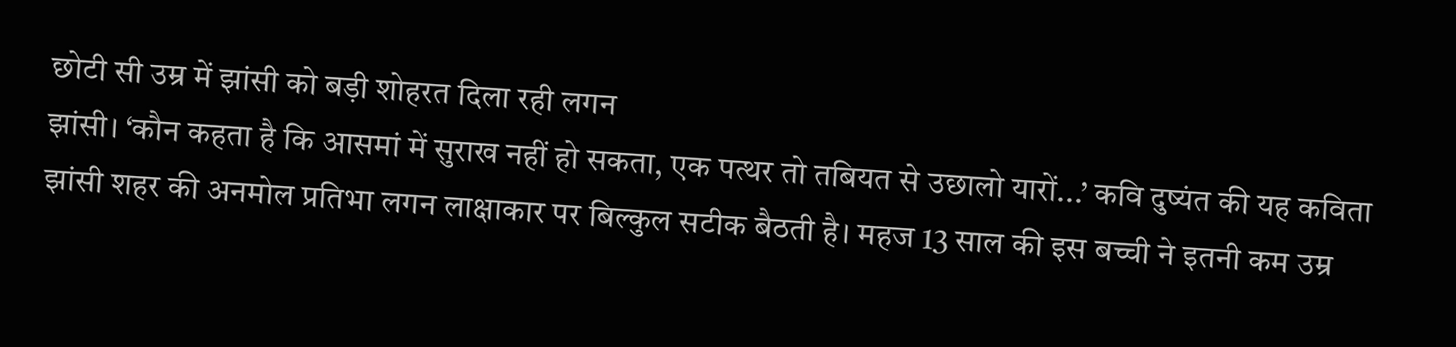छोटी सी उम्र में झांसी को बड़ी शोहरत दिला रही लगन
झांसी। ‘कौन कहता है कि आसमां में सुराख नहीं हो सकता, एक पत्थर तो तबियत से उछालो यारों...’ कवि दुष्यंत की यह कविता झांसी शहर की अनमोल प्रतिभा लगन लाक्षाकार पर बिल्कुल सटीक बैठती है। महज 13 साल की इस बच्ची ने इतनी कम उम्र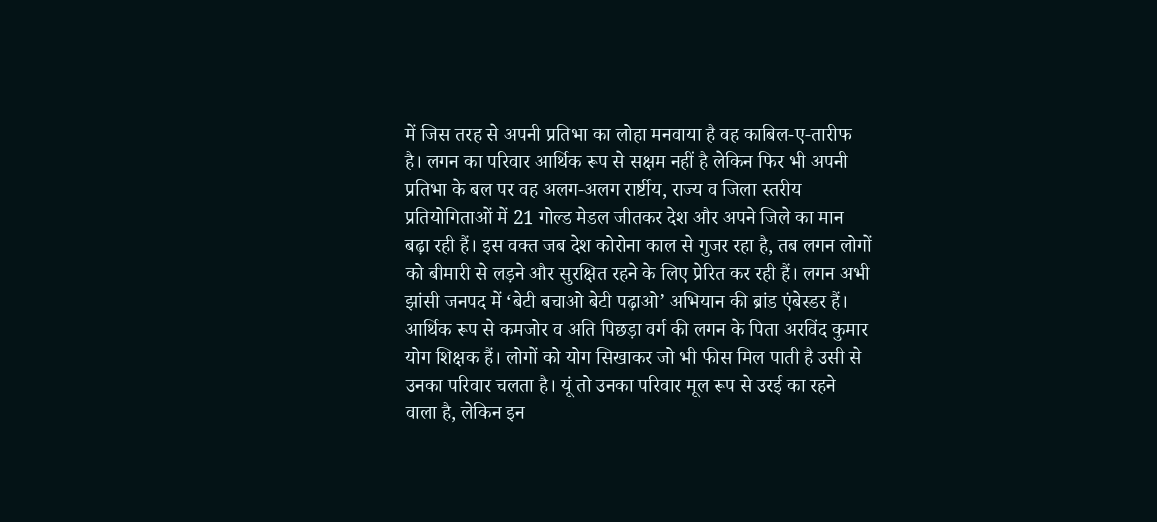में जिस तरह से अपनी प्रतिभा का लोहा मनवाया है वह काबिल-ए-तारीफ है। लगन का परिवार आर्थिक रूप से सक्षम नहीं है लेकिन फिर भी अपनी प्रतिभा के बल पर वह अलग-अलग रार्ष्टीय, राज्य व जिला स्तरीय प्रतियोगिताओं में 21 गोल्ड मेडल जीतकर देश और अपने जिले का मान बढ़ा रही हैं। इस वक्त जब देश कोरोना काल से गुजर रहा है, तब लगन लोगों को बीमारी से लड़ने और सुरक्षित रहने के लिए प्रेरित कर रही हैं। लगन अभी झांसी जनपद में ‘बेटी बचाओ बेटी पढ़ाओ’ अभियान की ब्रांड एंबेस्डर हैं।
आर्थिक रूप से कमजोर व अति पिछड़ा वर्ग की लगन के पिता अरविंद कुमार योग शिक्षक हैं। लोगों को योग सिखाकर जो भी फीस मिल पाती है उसी से उनका परिवार चलता है। यूं तो उनका परिवार मूल रूप से उरई का रहने वाला है, लेकिन इन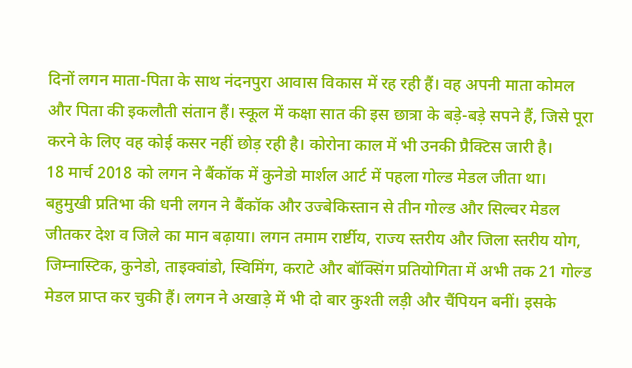दिनों लगन माता-पिता के साथ नंदनपुरा आवास विकास में रह रही हैं। वह अपनी माता कोमल और पिता की इकलौती संतान हैं। स्कूल में कक्षा सात की इस छात्रा के बड़े-बड़े सपने हैं, जिसे पूरा करने के लिए वह कोई कसर नहीं छोड़ रही है। कोरोना काल में भी उनकी प्रैक्टिस जारी है।
18 मार्च 2018 को लगन ने बैंकॉक में कुनेडो मार्शल आर्ट में पहला गोल्ड मेडल जीता था। बहुमुखी प्रतिभा की धनी लगन ने बैंकॉक और उज्बेकिस्तान से तीन गोल्ड और सिल्वर मेडल जीतकर देश व जिले का मान बढ़ाया। लगन तमाम रार्ष्टीय, राज्य स्तरीय और जिला स्तरीय योग, जिम्नास्टिक, कुनेडो, ताइक्वांडो, स्विमिंग, कराटे और बॉक्सिंग प्रतियोगिता में अभी तक 21 गोल्ड मेडल प्राप्त कर चुकी हैं। लगन ने अखाड़े में भी दो बार कुश्ती लड़ी और चैंपियन बनीं। इसके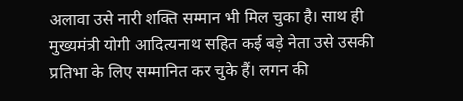अलावा उसे नारी शक्ति सम्मान भी मिल चुका है। साथ ही मुख्यमंत्री योगी आदित्यनाथ सहित कई बड़े नेता उसे उसकी प्रतिभा के लिए सम्मानित कर चुके हैं। लगन की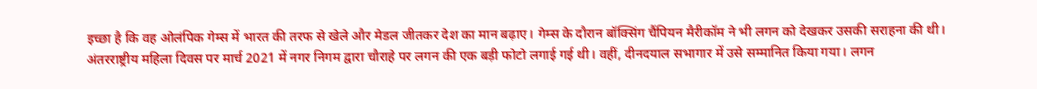इच्छा है कि वह ओलंपिक गेम्स में भारत की तरफ से खेले और मेडल जीतकर देश का मान बढ़ाए। गेम्स के दौरान बॉक्सिंग चैंपियन मैरीकॉम ने भी लगन को देखकर उसकी सराहना की थी।
अंतरराष्ट्रीय महिला दिवस पर मार्च 2021 में नगर निगम द्वारा चौराहे पर लगन की एक बड़ी फोटो लगाई गई थी। वहीं, दीनदयाल सभागार में उसे सम्मानित किया गया। लगन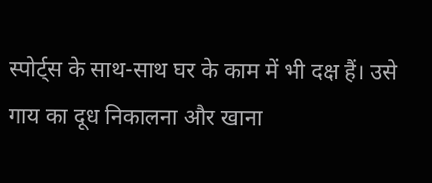स्पोर्ट्स के साथ-साथ घर के काम में भी दक्ष हैं। उसे गाय का दूध निकालना और खाना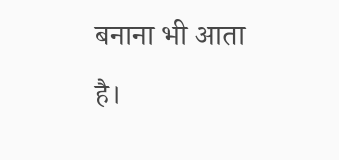बनाना भी आता है।